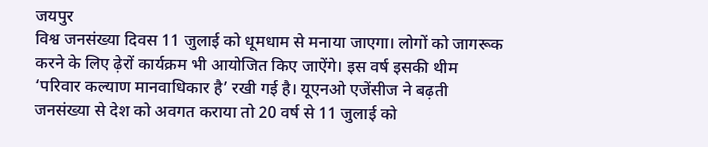जयपुर
विश्व जनसंख्या दिवस 11 जुलाई को धूमधाम से मनाया जाएगा। लोगों को जागरूक करने के लिए ढ़ेरों कार्यक्रम भी आयोजित किए जाऐंगे। इस वर्ष इसकी थीम ‘परिवार कल्याण मानवाधिकार है’ रखी गई है। यूएनओ एजेंसीज ने बढ़ती जनसंख्या से देश को अवगत कराया तो 20 वर्ष से 11 जुलाई को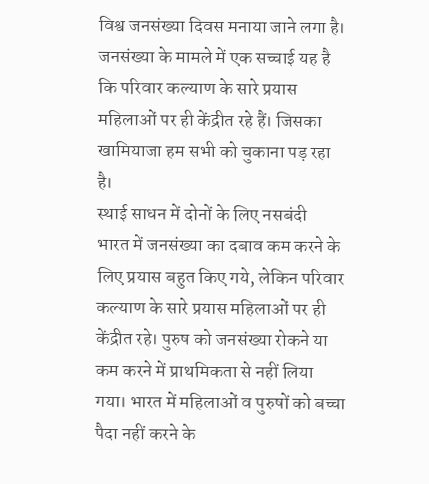विश्व जनसंख्या दिवस मनाया जाने लगा है। जनसंख्या के मामले में एक सच्चाई यह है कि परिवार कल्याण के सारे प्रयास महिलाओं पर ही केंद्रीत रहे हैं। जिसका खामियाजा हम सभी को चुकाना पड़ रहा है।
स्थाई साधन में दोनों के लिए नसबंदी
भारत में जनसंख्या का दबाव कम करने के लिए प्रयास बहुत किए गये, लेकिन परिवार कल्याण के सारे प्रयास महिलाओं पर ही केंद्रीत रहे। पुरुष को जनसंख्या रोकने या कम करने में प्राथमिकता से नहीं लिया गया। भारत में महिलाओं व पुरुषों को बच्चा पैदा नहीं करने के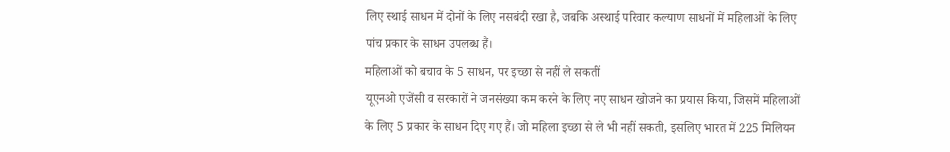लिए स्थाई साधन में दोनों के लिए नसबंदी रखा है, जबकि अस्थाई परिवार कल्याण साधनों में महिलाओं के लिए पांच प्रकार के साधन उपलब्ध हैं।
महिलाओं को बचाव के 5 साधन, पर इच्छा से नहीं ले सकतीं
यूएनओ एजेंसी व सरकारों ने जनसंख्या कम करने के लिए नए साधन खोजने का प्रयास किया, जिसमें महिलाओं के लिए 5 प्रकार के साधन दिए गए हैं। जो महिला इच्छा से ले भी नहीं सकती, इसलिए भारत में 225 मिलियन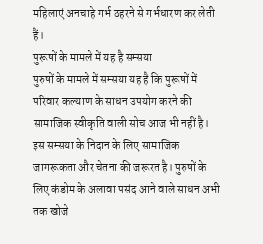महिलाएं अनचाहे गर्भ ठहरने से गर्भधारण कर लेती हैं।
पुरूषों के मामले में यह है सम्सया
पुरुषों के मामले में सम्सया यह है कि पुरूषों में परिवार कल्याण के साधन उपयोग करने की सामाजिक स्वीकृति वाली सोच आज भी नहीं है। इस सम्सया के निदान के लिए सामाजिक जागरूकता और चेतना की जरूरत है। पुरुषों के लिए कंडोम के अलावा पसंद आने वाले साधन अभी तक खोजे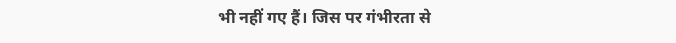भी नहीं गए हैं। जिस पर गंभीरता से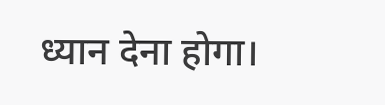ध्यान देना होगा।